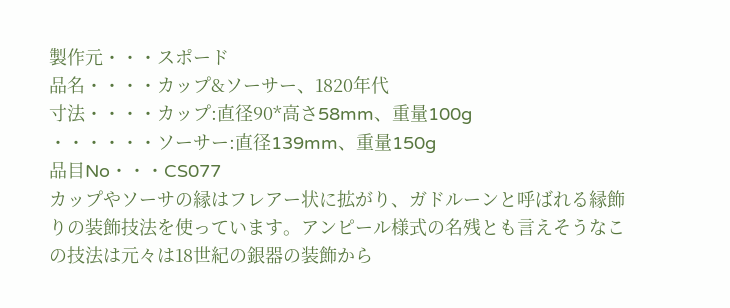製作元・・・スポード
品名・・・・カップ&ソーサー、1820年代
寸法・・・・カップ:直径90*高さ58mm、重量100g
・・・・・・ソーサー:直径139mm、重量150g
品目No・・・CS077
カップやソーサの縁はフレアー状に拡がり、ガドルーンと呼ばれる縁飾りの装飾技法を使っています。アンピール様式の名残とも言えそうなこの技法は元々は18世紀の銀器の装飾から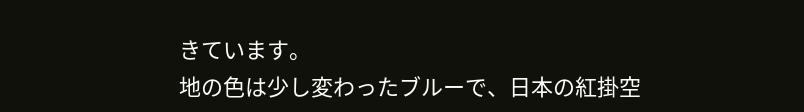きています。
地の色は少し変わったブルーで、日本の紅掛空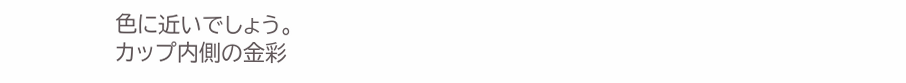色に近いでしょう。
カップ内側の金彩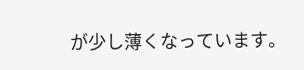が少し薄くなっています。